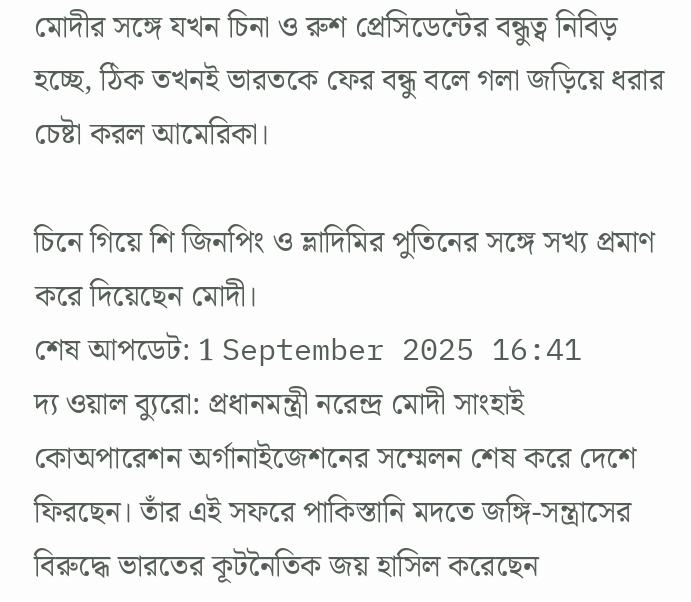মোদীর সঙ্গে যখন চিনা ও রুশ প্রেসিডেন্টের বন্ধুত্ব নিবিড় হচ্ছে, ঠিক তখনই ভারতকে ফের বন্ধু বলে গলা জড়িয়ে ধরার চেষ্টা করল আমেরিকা।

চিনে গিয়ে শি জিনপিং ও ভ্লাদিমির পুতিনের সঙ্গে সখ্য প্রমাণ করে দিয়েছেন মোদী।
শেষ আপডেট: 1 September 2025 16:41
দ্য ওয়াল ব্যুরো: প্রধানমন্ত্রী নরেন্দ্র মোদী সাংহাই কোঅপারেশন অর্গানাইজেশনের সম্মেলন শেষ করে দেশে ফিরছেন। তাঁর এই সফরে পাকিস্তানি মদতে জঙ্গি-সন্ত্রাসের বিরুদ্ধে ভারতের কূটনৈতিক জয় হাসিল করেছেন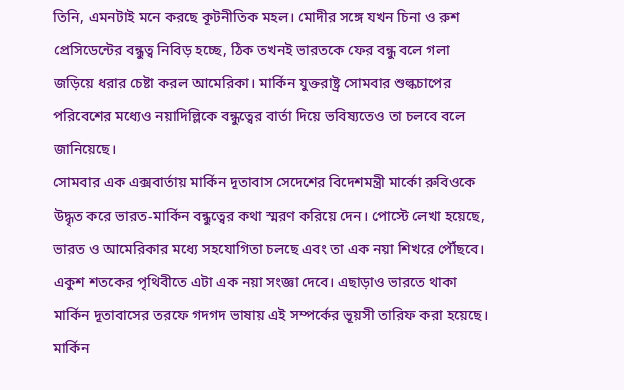তিনি, এমনটাই মনে করছে কূটনীতিক মহল। মোদীর সঙ্গে যখন চিনা ও রুশ প্রেসিডেন্টের বন্ধুত্ব নিবিড় হচ্ছে, ঠিক তখনই ভারতকে ফের বন্ধু বলে গলা জড়িয়ে ধরার চেষ্টা করল আমেরিকা। মার্কিন যুক্তরাষ্ট্র সোমবার শুল্কচাপের পরিবেশের মধ্যেও নয়াদিল্লিকে বন্ধুত্বের বার্তা দিয়ে ভবিষ্যতেও তা চলবে বলে জানিয়েছে।
সোমবার এক এক্সবার্তায় মার্কিন দূতাবাস সেদেশের বিদেশমন্ত্রী মার্কো রুবিওকে উদ্ধৃত করে ভারত-মার্কিন বন্ধুত্বের কথা স্মরণ করিয়ে দেন। পোস্টে লেখা হয়েছে, ভারত ও আমেরিকার মধ্যে সহযোগিতা চলছে এবং তা এক নয়া শিখরে পৌঁছবে। একুশ শতকের পৃথিবীতে এটা এক নয়া সংজ্ঞা দেবে। এছাড়াও ভারতে থাকা মার্কিন দূতাবাসের তরফে গদগদ ভাষায় এই সম্পর্কের ভূয়সী তারিফ করা হয়েছে।
মার্কিন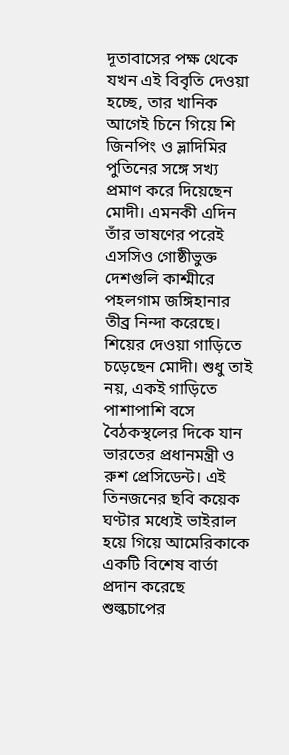দূতাবাসের পক্ষ থেকে যখন এই বিবৃতি দেওয়া হচ্ছে, তার খানিক আগেই চিনে গিয়ে শি জিনপিং ও ভ্লাদিমির পুতিনের সঙ্গে সখ্য প্রমাণ করে দিয়েছেন মোদী। এমনকী এদিন তাঁর ভাষণের পরেই এসসিও গোষ্ঠীভুক্ত দেশগুলি কাশ্মীরে পহলগাম জঙ্গিহানার তীব্র নিন্দা করেছে। শিয়ের দেওয়া গাড়িতে চড়েছেন মোদী। শুধু তাই নয়, একই গাড়িতে পাশাপাশি বসে বৈঠকস্থলের দিকে যান ভারতের প্রধানমন্ত্রী ও রুশ প্রেসিডেন্ট। এই তিনজনের ছবি কয়েক ঘণ্টার মধ্যেই ভাইরাল হয়ে গিয়ে আমেরিকাকে একটি বিশেষ বার্তা প্রদান করেছে শুল্কচাপের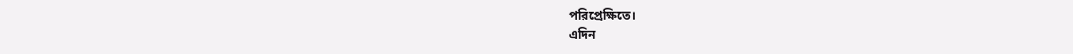পরিপ্রেক্ষিতে।
এদিন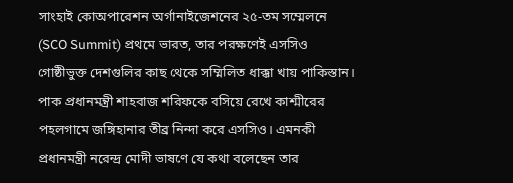সাংহাই কোঅপারেশন অর্গানাইজেশনের ২৫-তম সম্মেলনে (SCO Summit) প্রথমে ভারত, তার পরক্ষণেই এসসিও গোষ্ঠীভুক্ত দেশগুলির কাছ থেকে সম্মিলিত ধাক্কা খায় পাকিস্তান। পাক প্রধানমন্ত্রী শাহবাজ শরিফকে বসিয়ে রেখে কাশ্মীরের পহলগামে জঙ্গিহানার তীব্র নিন্দা করে এসসিও। এমনকী প্রধানমন্ত্রী নরেন্দ্র মোদী ভাষণে যে কথা বলেছেন তার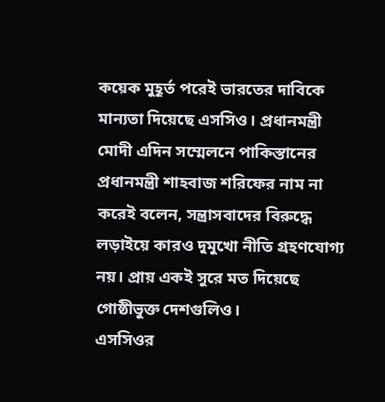কয়েক মুহূর্ত পরেই ভারতের দাবিকে মান্যতা দিয়েছে এসসিও। প্রধানমন্ত্রী মোদী এদিন সম্মেলনে পাকিস্তানের প্রধানমন্ত্রী শাহবাজ শরিফের নাম না করেই বলেন, সন্ত্রাসবাদের বিরুদ্ধে লড়াইয়ে কারও দুমুখো নীতি গ্রহণযোগ্য নয়। প্রায় একই সুরে মত দিয়েছে গোষ্ঠীভুক্ত দেশগুলিও।
এসসিওর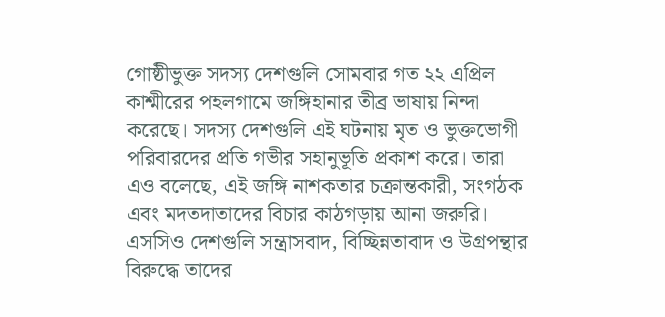গোষ্ঠীভুক্ত সদস্য দেশগুলি সোমবার গত ২২ এপ্রিল কাশ্মীরের পহলগামে জঙ্গিহানার তীব্র ভাষায় নিন্দা করেছে। সদস্য দেশগুলি এই ঘটনায় মৃত ও ভুক্তভোগী পরিবারদের প্রতি গভীর সহানুভূতি প্রকাশ করে। তারা এও বলেছে, এই জঙ্গি নাশকতার চক্রান্তকারী, সংগঠক এবং মদতদাতাদের বিচার কাঠগড়ায় আনা জরুরি। এসসিও দেশগুলি সন্ত্রাসবাদ, বিচ্ছিন্নতাবাদ ও উগ্রপন্থার বিরুদ্ধে তাদের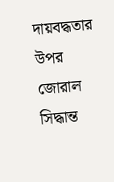দায়বদ্ধতার উপর জোরাল সিদ্ধান্ত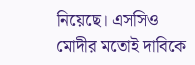নিয়েছে। এসসিও মোদীর মতোই দাবিকে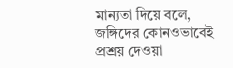মান্যতা দিয়ে বলে, জঙ্গিদের কোনওভাবেই প্রশ্রয় দেওয়া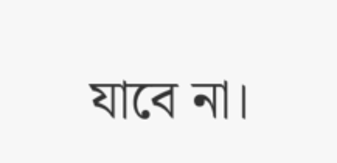যাবে না।